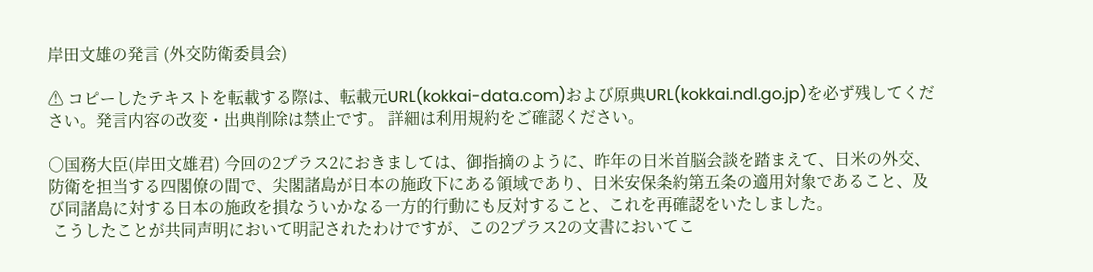岸田文雄の発言 (外交防衛委員会)

⚠ コピーしたテキストを転載する際は、転載元URL(kokkai-data.com)および原典URL(kokkai.ndl.go.jp)を必ず残してください。発言内容の改変・出典削除は禁止です。 詳細は利用規約をご確認ください。

○国務大臣(岸田文雄君) 今回の2プラス2におきましては、御指摘のように、昨年の日米首脳会談を踏まえて、日米の外交、防衛を担当する四閣僚の間で、尖閣諸島が日本の施政下にある領域であり、日米安保条約第五条の適用対象であること、及び同諸島に対する日本の施政を損なういかなる一方的行動にも反対すること、これを再確認をいたしました。
 こうしたことが共同声明において明記されたわけですが、この2プラス2の文書においてこ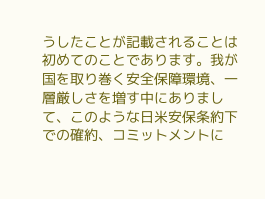うしたことが記載されることは初めてのことであります。我が国を取り巻く安全保障環境、一層厳しさを増す中にありまして、このような日米安保条約下での確約、コミットメントに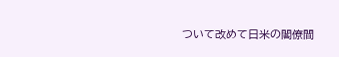ついて改めて日米の閣僚間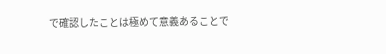で確認したことは極めて意義あることで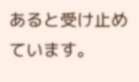あると受け止めています。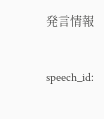発言情報

speech_id: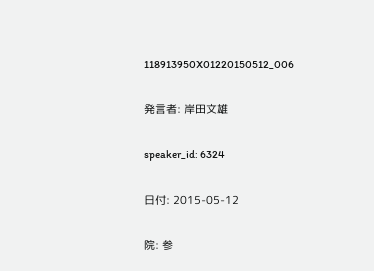118913950X01220150512_006

発言者: 岸田文雄

speaker_id: 6324

日付: 2015-05-12

院: 参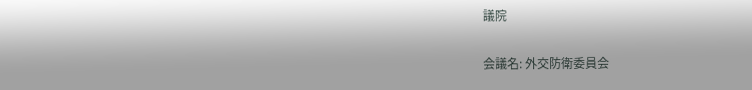議院

会議名: 外交防衛委員会